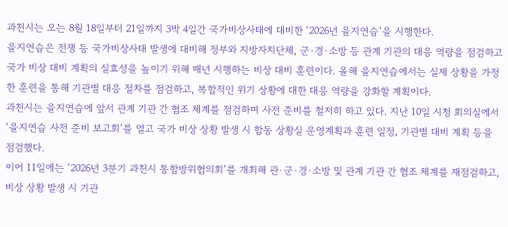과천시는 오는 8월 18일부터 21일까지 3박 4일간 국가비상사태에 대비한 ‘2026년 을지연습’을 시행한다.
을지연습은 전쟁 등 국가비상사태 발생에 대비해 정부와 지방자치단체, 군·경·소방 등 관계 기관의 대응 역량을 점검하고 국가 비상 대비 계획의 실효성을 높이기 위해 매년 시행하는 비상 대비 훈련이다. 올해 을지연습에서는 실제 상황을 가정한 훈련을 통해 기관별 대응 절차를 점검하고, 복합적인 위기 상황에 대한 대응 역량을 강화할 계획이다.
과천시는 을지연습에 앞서 관계 기관 간 협조 체계를 점검하며 사전 준비를 철저히 하고 있다. 지난 10일 시청 회의실에서 ‘을지연습 사전 준비 보고회’를 열고 국가 비상 상황 발생 시 합동 상황실 운영계획과 훈련 일정, 기관별 대비 계획 등을 점검했다.
이어 11일에는 ‘2026년 3분기 과천시 통합방위협의회’를 개최해 관·군·경·소방 및 관계 기관 간 협조 체계를 재점검하고, 비상 상황 발생 시 기관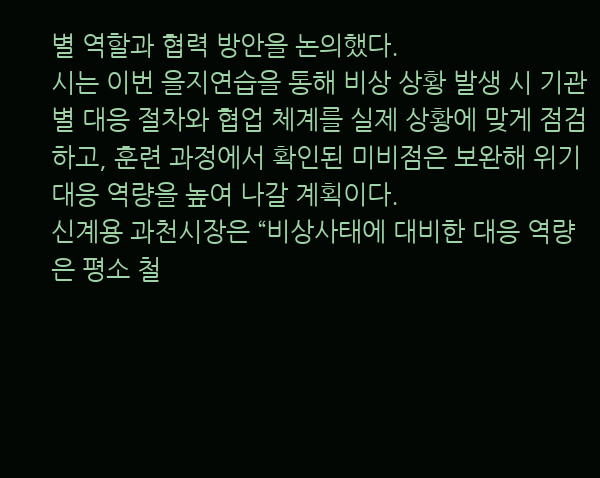별 역할과 협력 방안을 논의했다.
시는 이번 을지연습을 통해 비상 상황 발생 시 기관별 대응 절차와 협업 체계를 실제 상황에 맞게 점검하고, 훈련 과정에서 확인된 미비점은 보완해 위기 대응 역량을 높여 나갈 계획이다.
신계용 과천시장은 “비상사태에 대비한 대응 역량은 평소 철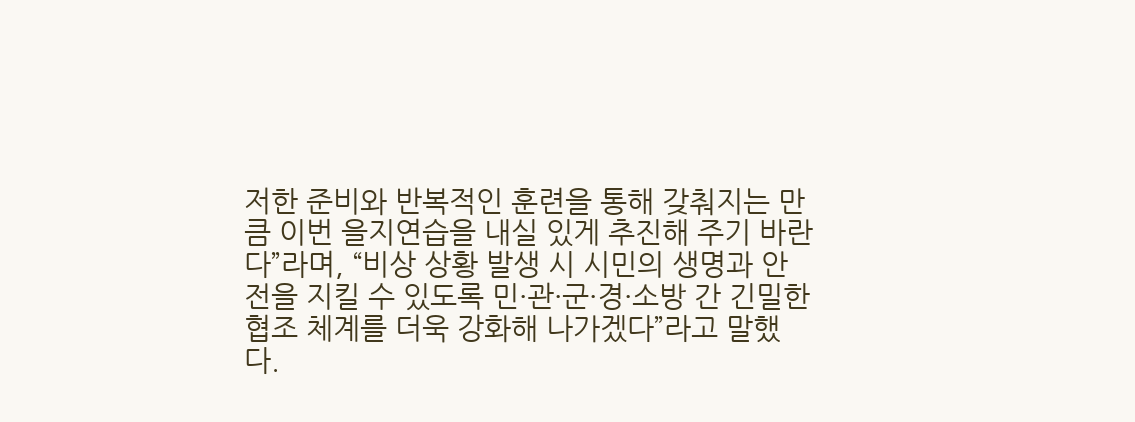저한 준비와 반복적인 훈련을 통해 갖춰지는 만큼 이번 을지연습을 내실 있게 추진해 주기 바란다”라며, “비상 상황 발생 시 시민의 생명과 안전을 지킬 수 있도록 민·관·군·경·소방 간 긴밀한 협조 체계를 더욱 강화해 나가겠다”라고 말했다.